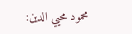محمود محيي الدين: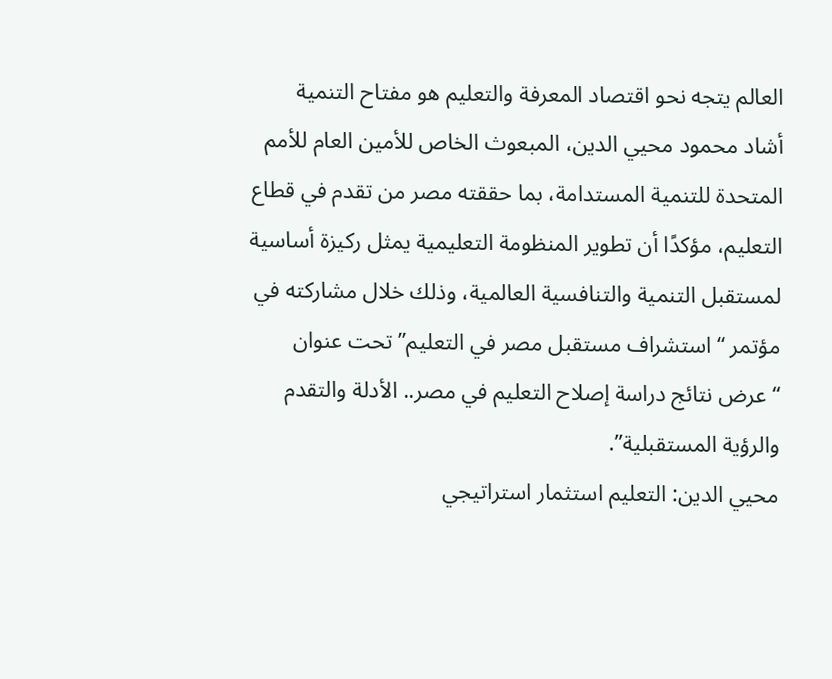العالم يتجه نحو اقتصاد المعرفة والتعليم هو مفتاح التنمية
أشاد محمود محيي الدين، المبعوث الخاص للأمين العام للأمم المتحدة للتنمية المستدامة، بما حققته مصر من تقدم في قطاع التعليم، مؤكدًا أن تطوير المنظومة التعليمية يمثل ركيزة أساسية لمستقبل التنمية والتنافسية العالمية، وذلك خلال مشاركته في مؤتمر “استشراف مستقبل مصر في التعليم” تحت عنوان “عرض نتائج دراسة إصلاح التعليم في مصر.. الأدلة والتقدم والرؤية المستقبلية”.
محيي الدين: التعليم استثمار استراتيجي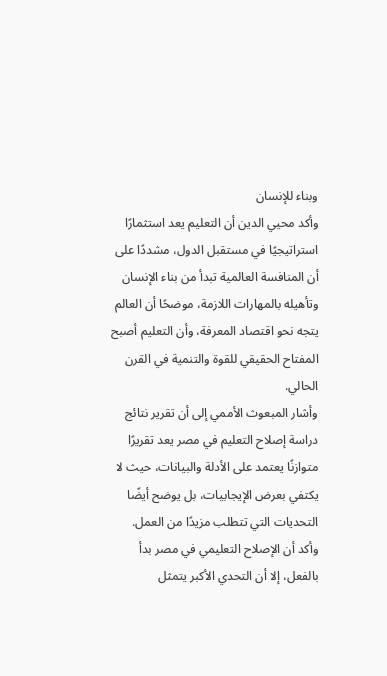وبناء للإنسان
وأكد محيي الدين أن التعليم يعد استثمارًا استراتيجيًا في مستقبل الدول، مشددًا على أن المنافسة العالمية تبدأ من بناء الإنسان وتأهيله بالمهارات اللازمة، موضحًا أن العالم يتجه نحو اقتصاد المعرفة، وأن التعليم أصبح المفتاح الحقيقي للقوة والتنمية في القرن الحالي.
وأشار المبعوث الأممي إلى أن تقرير نتائج دراسة إصلاح التعليم في مصر يعد تقريرًا متوازنًا يعتمد على الأدلة والبيانات، حيث لا يكتفي بعرض الإيجابيات، بل يوضح أيضًا التحديات التي تتطلب مزيدًا من العمل.
وأكد أن الإصلاح التعليمي في مصر بدأ بالفعل، إلا أن التحدي الأكبر يتمثل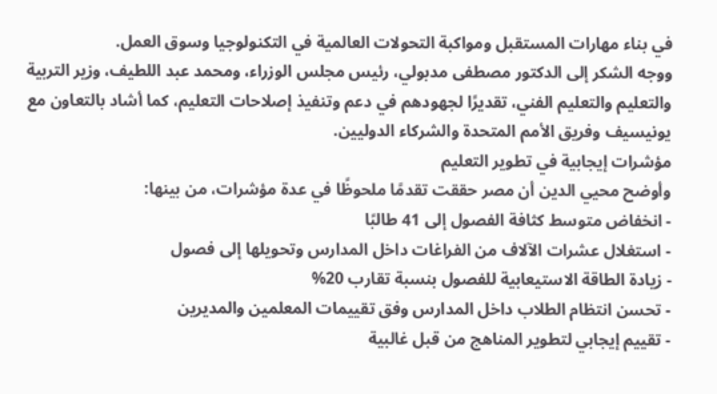في بناء مهارات المستقبل ومواكبة التحولات العالمية في التكنولوجيا وسوق العمل.
ووجه الشكر إلى الدكتور مصطفى مدبولي، رئيس مجلس الوزراء، ومحمد عبد اللطيف، وزير التربية والتعليم والتعليم الفني، تقديرًا لجهودهم في دعم وتنفيذ إصلاحات التعليم، كما أشاد بالتعاون مع يونيسيف وفريق الأمم المتحدة والشركاء الدوليين.
مؤشرات إيجابية في تطوير التعليم
وأوضح محيي الدين أن مصر حققت تقدمًا ملحوظًا في عدة مؤشرات، من بينها:
- انخفاض متوسط كثافة الفصول إلى 41 طالبًا
- استغلال عشرات الآلاف من الفراغات داخل المدارس وتحويلها إلى فصول
- زيادة الطاقة الاستيعابية للفصول بنسبة تقارب 20%
- تحسن انتظام الطلاب داخل المدارس وفق تقييمات المعلمين والمديرين
- تقييم إيجابي لتطوير المناهج من قبل غالبية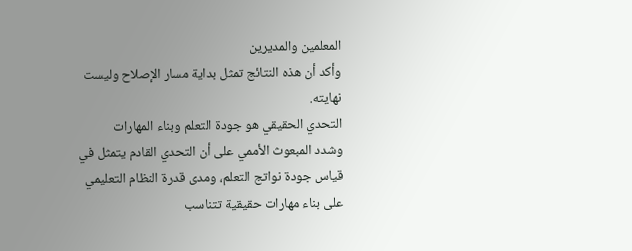المعلمين والمديرين
وأكد أن هذه النتائج تمثل بداية مسار الإصلاح وليست نهايته.
التحدي الحقيقي هو جودة التعلم وبناء المهارات
وشدد المبعوث الأممي على أن التحدي القادم يتمثل في قياس جودة نواتج التعلم، ومدى قدرة النظام التعليمي على بناء مهارات حقيقية تتناسب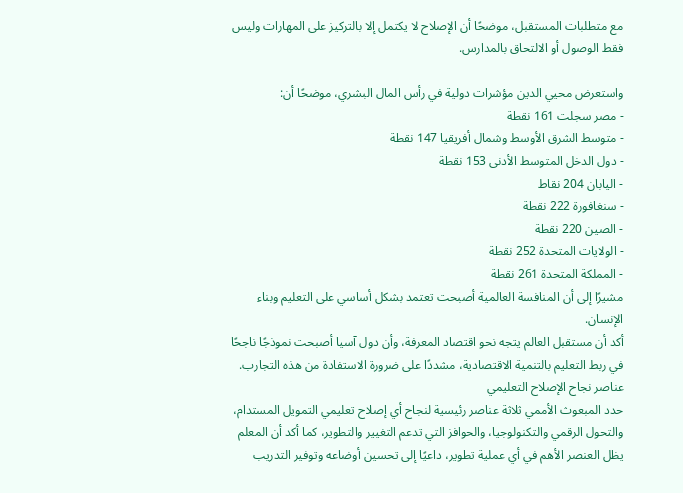مع متطلبات المستقبل، موضحًا أن الإصلاح لا يكتمل إلا بالتركيز على المهارات وليس فقط الوصول أو الالتحاق بالمدارس.

واستعرض محيي الدين مؤشرات دولية في رأس المال البشري، موضحًا أن:
- مصر سجلت 161 نقطة
- متوسط الشرق الأوسط وشمال أفريقيا 147 نقطة
- دول الدخل المتوسط الأدنى 153 نقطة
- اليابان 204 نقاط
- سنغافورة 222 نقطة
- الصين 220 نقطة
- الولايات المتحدة 252 نقطة
- المملكة المتحدة 261 نقطة
مشيرًا إلى أن المنافسة العالمية أصبحت تعتمد بشكل أساسي على التعليم وبناء الإنسان.
أكد أن مستقبل العالم يتجه نحو اقتصاد المعرفة، وأن دول آسيا أصبحت نموذجًا ناجحًا في ربط التعليم بالتنمية الاقتصادية، مشددًا على ضرورة الاستفادة من هذه التجارب.
عناصر نجاح الإصلاح التعليمي
حدد المبعوث الأممي ثلاثة عناصر رئيسية لنجاح أي إصلاح تعليمي التمويل المستدام، والتحول الرقمي والتكنولوجيا، والحوافز التي تدعم التغيير والتطوير، كما أكد أن المعلم يظل العنصر الأهم في أي عملية تطوير، داعيًا إلى تحسين أوضاعه وتوفير التدريب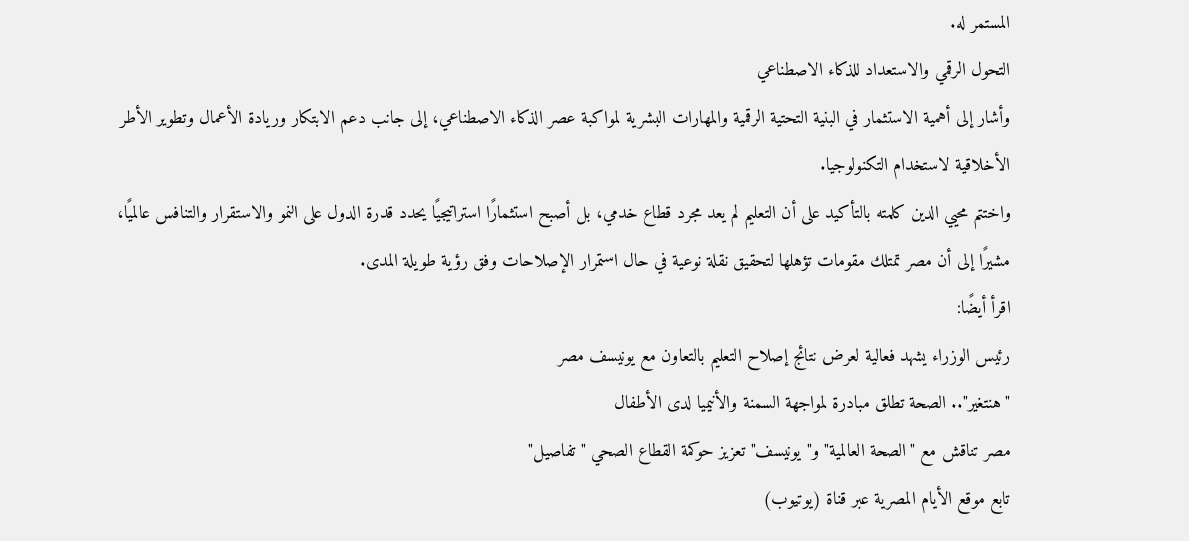المستمر له.
التحول الرقمي والاستعداد للذكاء الاصطناعي
وأشار إلى أهمية الاستثمار في البنية التحتية الرقمية والمهارات البشرية لمواكبة عصر الذكاء الاصطناعي، إلى جانب دعم الابتكار وريادة الأعمال وتطوير الأطر الأخلاقية لاستخدام التكنولوجيا.
واختتم محيي الدين كلمته بالتأكيد على أن التعليم لم يعد مجرد قطاع خدمي، بل أصبح استثمارًا استراتيجيًا يحدد قدرة الدول على النمو والاستقرار والتنافس عالميًا، مشيرًا إلى أن مصر تمتلك مقومات تؤهلها لتحقيق نقلة نوعية في حال استمرار الإصلاحات وفق رؤية طويلة المدى.
اقرأ أيضًا:
رئيس الوزراء يشهد فعالية لعرض نتائج إصلاح التعليم بالتعاون مع يونيسف مصر
"هنتغير".. الصحة تطلق مبادرة لمواجهة السمنة والأنيميا لدى الأطفال
مصر تناقش مع "الصحة العالمية" و"يونيسف" تعزيز حوكمة القطاع الصحي "تفاصيل"
تابع موقع الأيام المصرية عبر قناة (يوتيوب)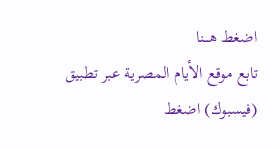اضغط هـــنا
تابع موقع الأيام المصرية عبر تطبيق (فيسبوك) اضغط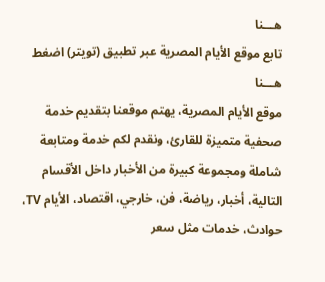هـــنا
تابع موقع الأيام المصرية عبر تطبيق (تويتر) اضغط هـــنا
موقع الأيام المصرية، يهتم موقعنا بتقديم خدمة صحفية متميزة للقارئ، ونقدم لكم خدمة ومتابعة شاملة ومجموعة كبيرة من الأخبار داخل الأقسام التالية، أخبار، رياضة، فن، خارجي، اقتصاد، الأيام TV، حوادث، خدمات مثل سعر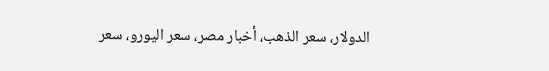الدولار، سعر الذهب، أخبار مصر، سعر اليورو، سعر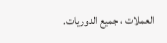العملات ، جميع الدوريات.